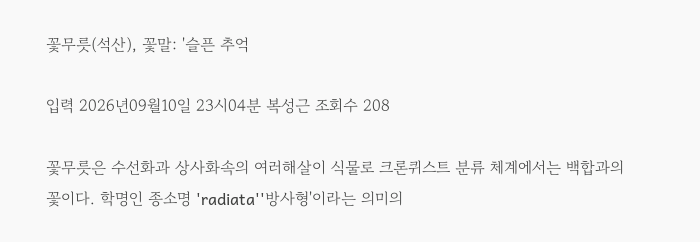꽃무릇(석산), 꽃말: '슬픈 추억

입력 2026년09월10일 23시04분 복성근 조회수 208

꽃무릇은 수선화과 상사화속의 여러해살이 식물로 크론퀴스트 분류 체계에서는 백합과의 꽃이다. 학명인 종소명 'radiata''방사형'이라는 의미의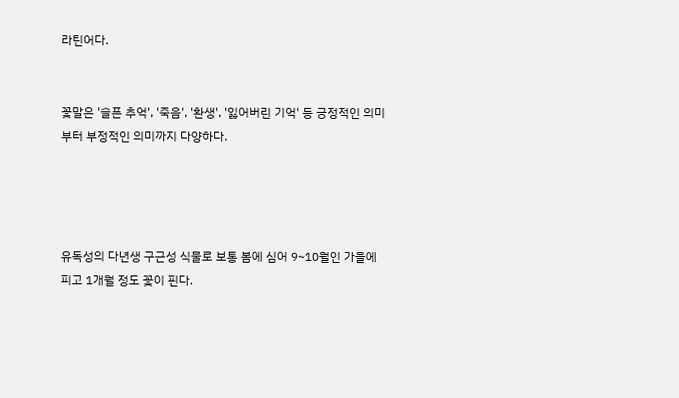라틴어다.


꽃말은 '슬픈 추억', '죽음', '환생', '잃어버린 기억' 등 긍정적인 의미부터 부정적인 의미까지 다양하다.




유독성의 다년생 구근성 식물로 보통 봄에 심어 9~10월인 가을에 피고 1개월 정도 꽃이 핀다.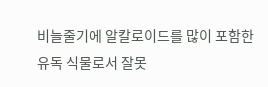비늘줄기에 알칼로이드를 많이 포함한 유독 식물로서 잘못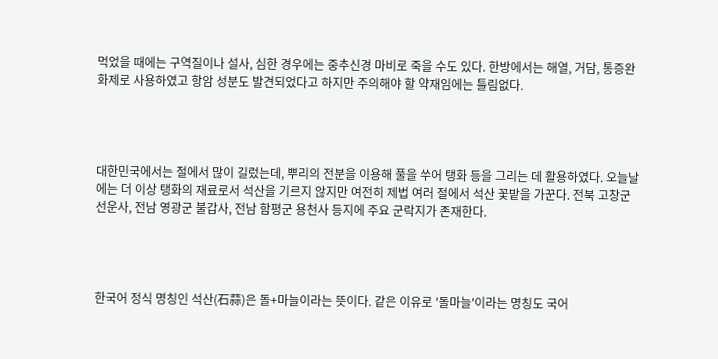먹었을 때에는 구역질이나 설사, 심한 경우에는 중추신경 마비로 죽을 수도 있다. 한방에서는 해열, 거담, 통증완화제로 사용하였고 항암 성분도 발견되었다고 하지만 주의해야 할 약재임에는 틀림없다.




대한민국에서는 절에서 많이 길렀는데, 뿌리의 전분을 이용해 풀을 쑤어 탱화 등을 그리는 데 활용하였다. 오늘날에는 더 이상 탱화의 재료로서 석산을 기르지 않지만 여전히 제법 여러 절에서 석산 꽃밭을 가꾼다. 전북 고창군 선운사, 전남 영광군 불갑사, 전남 함평군 용천사 등지에 주요 군락지가 존재한다.




한국어 정식 명칭인 석산(石蒜)은 돌+마늘이라는 뜻이다. 같은 이유로 '돌마늘'이라는 명칭도 국어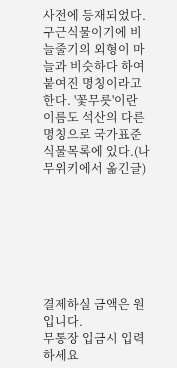사전에 등재되었다. 구근식물이기에 비늘줄기의 외형이 마늘과 비슷하다 하여 붙여진 명칭이라고 한다. '꽃무릇'이란 이름도 석산의 다른 명칭으로 국가표준식물목록에 있다.(나무위키에서 옮긴글)







결제하실 금액은 원 입니다.
무통장 입금시 입력하세요